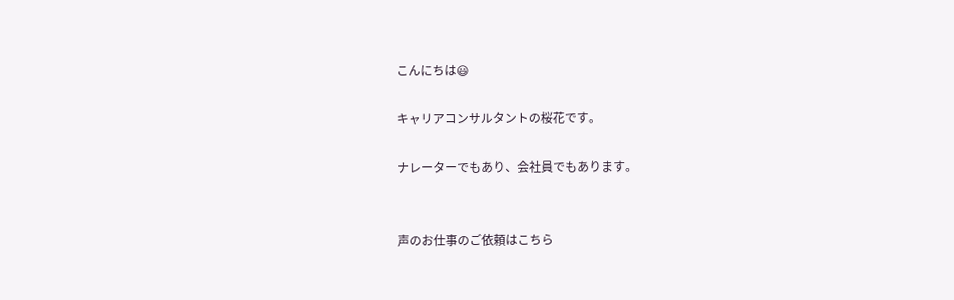こんにちは😃

キャリアコンサルタントの桜花です。

ナレーターでもあり、会社員でもあります。


声のお仕事のご依頼はこちら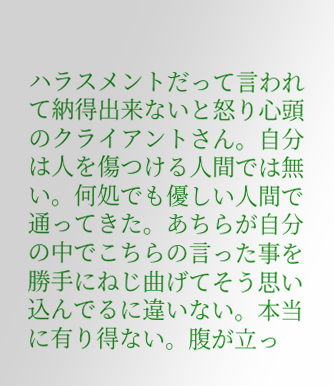ハラスメントだって言われて納得出来ないと怒り心頭のクライアントさん。自分は人を傷つける人間では無い。何処でも優しい人間で通ってきた。あちらが自分の中でこちらの言った事を勝手にねじ曲げてそう思い込んでるに違いない。本当に有り得ない。腹が立っ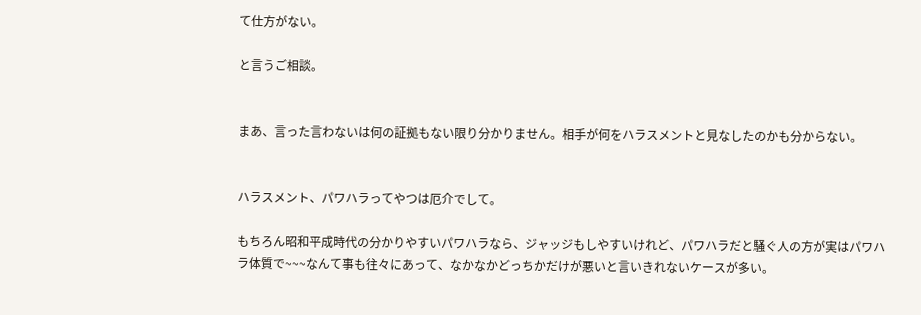て仕方がない。

と言うご相談。


まあ、言った言わないは何の証拠もない限り分かりません。相手が何をハラスメントと見なしたのかも分からない。


ハラスメント、パワハラってやつは厄介でして。

もちろん昭和平成時代の分かりやすいパワハラなら、ジャッジもしやすいけれど、パワハラだと騒ぐ人の方が実はパワハラ体質で~~~なんて事も往々にあって、なかなかどっちかだけが悪いと言いきれないケースが多い。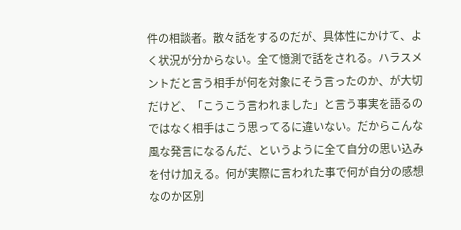件の相談者。散々話をするのだが、具体性にかけて、よく状況が分からない。全て憶測で話をされる。ハラスメントだと言う相手が何を対象にそう言ったのか、が大切だけど、「こうこう言われました」と言う事実を語るのではなく相手はこう思ってるに違いない。だからこんな風な発言になるんだ、というように全て自分の思い込みを付け加える。何が実際に言われた事で何が自分の感想なのか区別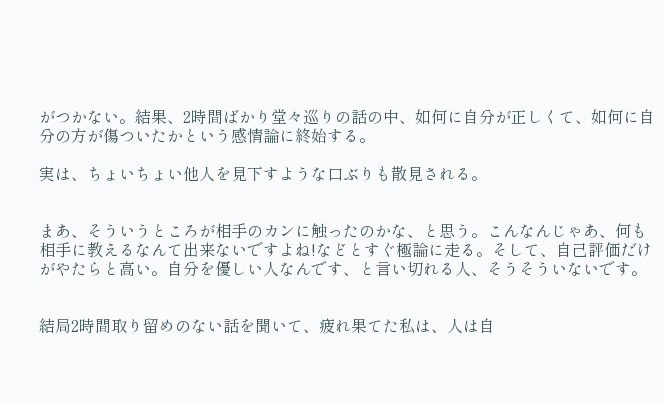がつかない。結果、2時間ばかり堂々巡りの話の中、如何に自分が正しくて、如何に自分の方が傷ついたかという感情論に終始する。

実は、ちょいちょい他人を見下すような口ぶりも散見される。


まあ、そういうところが相手のカンに触ったのかな、と思う。こんなんじゃあ、何も相手に教えるなんて出来ないですよね!などとすぐ極論に走る。そして、自己評価だけがやたらと高い。自分を優しい人なんです、と言い切れる人、そうそういないです。


結局2時間取り留めのない話を聞いて、疲れ果てた私は、人は自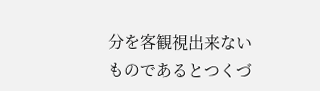分を客観視出来ないものであるとつくづ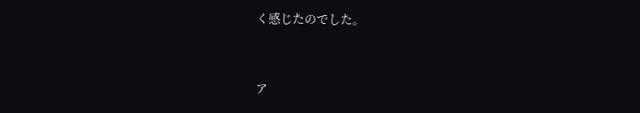く感じたのでした。


ア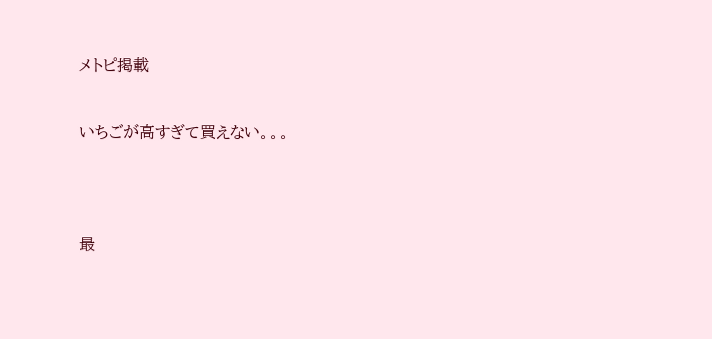メトピ掲載


いちごが高すぎて買えない。。。




最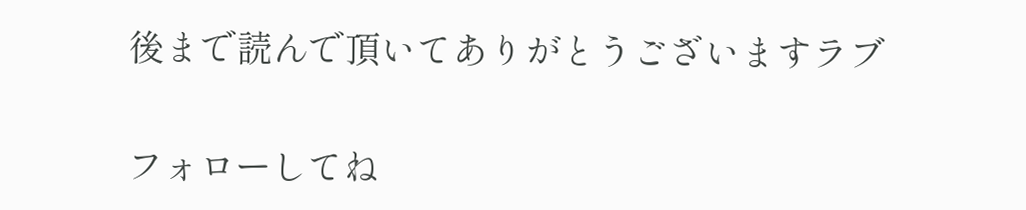後まで読んで頂いてありがとうございますラブ


フォローしてね